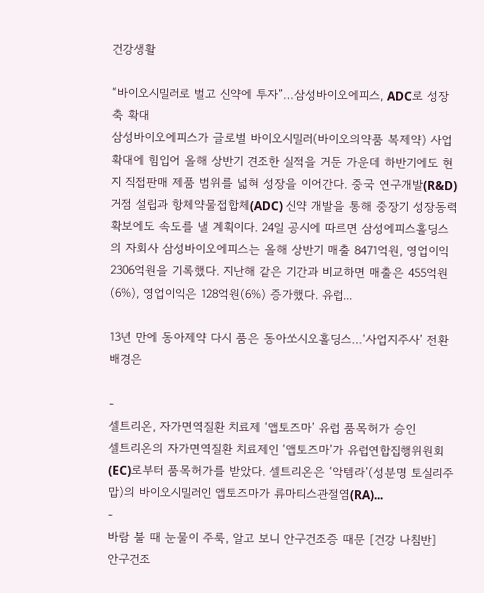건강생활

“바이오시밀러로 벌고 신약에 투자”…삼성바이오에피스, ADC로 성장축 확대
삼성바이오에피스가 글로벌 바이오시밀러(바이오의약품 복제약) 사업 확대에 힘입어 올해 상반기 견조한 실적을 거둔 가운데 하반기에도 현지 직접판매 제품 범위를 넓혀 성장을 이어간다. 중국 연구개발(R&D) 거점 설립과 항체약물접합체(ADC) 신약 개발을 통해 중장기 성장동력 확보에도 속도를 낼 계획이다. 24일 공시에 따르면 삼성에피스홀딩스의 자회사 삼성바이오에피스는 올해 상반기 매출 8471억원, 영업이익 2306억원을 기록했다. 지난해 같은 기간과 비교하면 매출은 455억원(6%), 영업이익은 128억원(6%) 증가했다. 유럽...

13년 만에 동아제약 다시 품은 동아쏘시오홀딩스…‘사업지주사’ 전환 배경은

-
셀트리온, 자가면역질환 치료제 ‘앱토즈마’ 유럽 품목허가 승인
셀트리온의 자가면역질환 치료제인 ‘앱토즈마’가 유럽연합집행위원회(EC)로부터 품목허가를 받았다. 셀트리온은 ‘악템라’(성분명 토실리주맙)의 바이오시밀러인 앱토즈마가 류마티스관절염(RA)...
-
바람 불 때 눈물이 주룩, 알고 보니 안구건조증 때문 [건강 나침반]
안구건조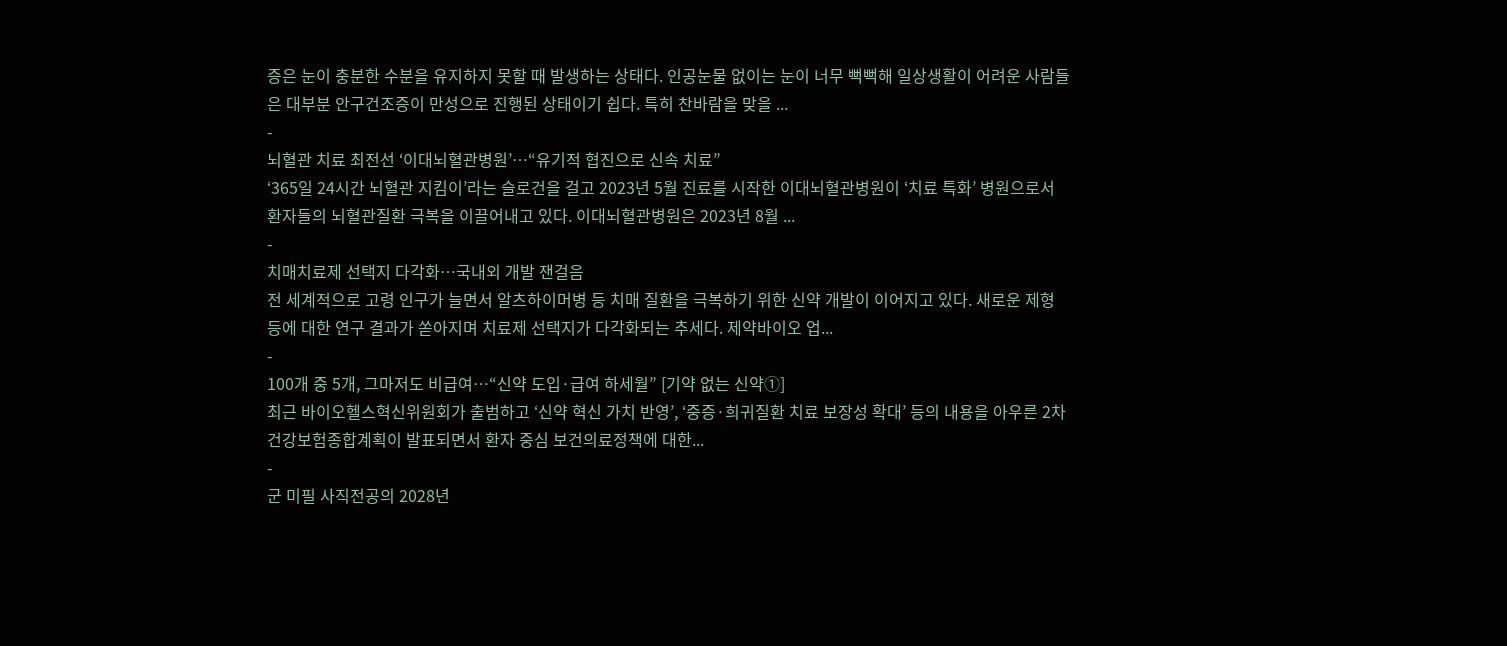증은 눈이 충분한 수분을 유지하지 못할 때 발생하는 상태다. 인공눈물 없이는 눈이 너무 뻑뻑해 일상생활이 어려운 사람들은 대부분 안구건조증이 만성으로 진행된 상태이기 쉽다. 특히 찬바람을 맞을 ...
-
뇌혈관 치료 최전선 ‘이대뇌혈관병원’…“유기적 협진으로 신속 치료”
‘365일 24시간 뇌혈관 지킴이’라는 슬로건을 걸고 2023년 5월 진료를 시작한 이대뇌혈관병원이 ‘치료 특화’ 병원으로서 환자들의 뇌혈관질환 극복을 이끌어내고 있다. 이대뇌혈관병원은 2023년 8월 ...
-
치매치료제 선택지 다각화…국내외 개발 잰걸음
전 세계적으로 고령 인구가 늘면서 알츠하이머병 등 치매 질환을 극복하기 위한 신약 개발이 이어지고 있다. 새로운 제형 등에 대한 연구 결과가 쏟아지며 치료제 선택지가 다각화되는 추세다. 제약바이오 업...
-
100개 중 5개, 그마저도 비급여…“신약 도입·급여 하세월” [기약 없는 신약①]
최근 바이오헬스혁신위원회가 출범하고 ‘신약 혁신 가치 반영’, ‘중증·희귀질환 치료 보장성 확대’ 등의 내용을 아우른 2차 건강보험종합계획이 발표되면서 환자 중심 보건의료정책에 대한...
-
군 미필 사직전공의 2028년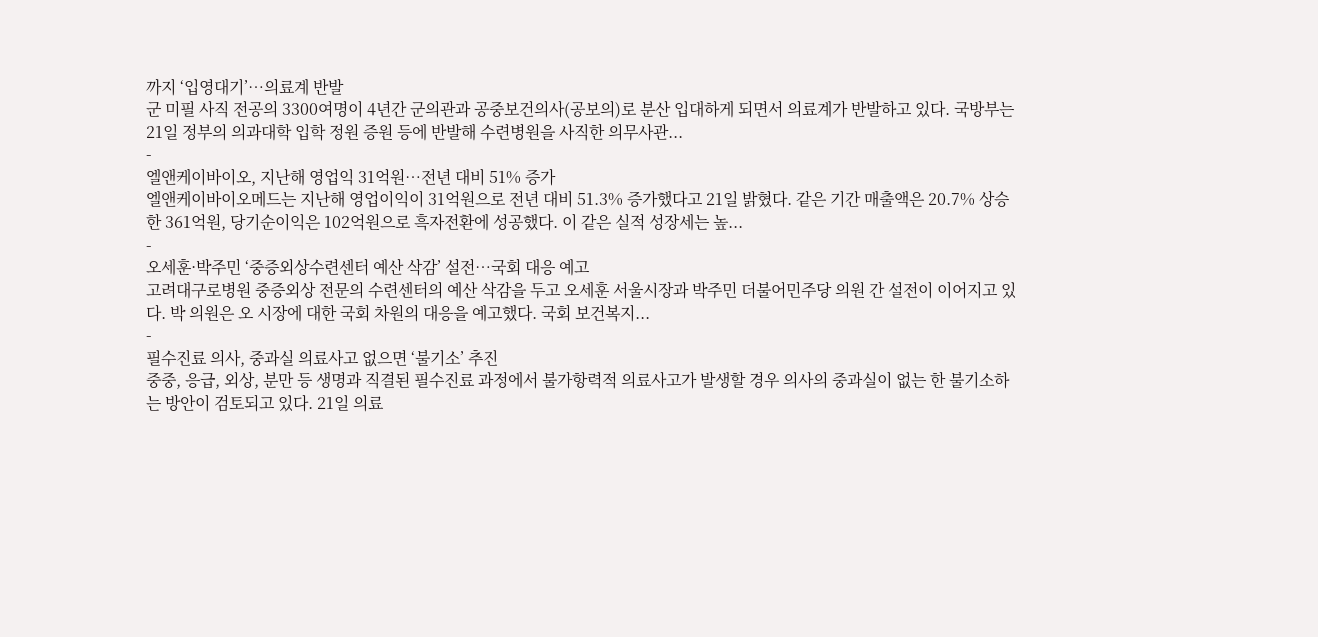까지 ‘입영대기’…의료계 반발
군 미필 사직 전공의 3300여명이 4년간 군의관과 공중보건의사(공보의)로 분산 입대하게 되면서 의료계가 반발하고 있다. 국방부는 21일 정부의 의과대학 입학 정원 증원 등에 반발해 수련병원을 사직한 의무사관...
-
엘앤케이바이오, 지난해 영업익 31억원…전년 대비 51% 증가
엘앤케이바이오메드는 지난해 영업이익이 31억원으로 전년 대비 51.3% 증가했다고 21일 밝혔다. 같은 기간 매출액은 20.7% 상승한 361억원, 당기순이익은 102억원으로 흑자전환에 성공했다. 이 같은 실적 성장세는 높...
-
오세훈·박주민 ‘중증외상수련센터 예산 삭감’ 설전…국회 대응 예고
고려대구로병원 중증외상 전문의 수련센터의 예산 삭감을 두고 오세훈 서울시장과 박주민 더불어민주당 의원 간 설전이 이어지고 있다. 박 의원은 오 시장에 대한 국회 차원의 대응을 예고했다. 국회 보건복지...
-
필수진료 의사, 중과실 의료사고 없으면 ‘불기소’ 추진
중중, 응급, 외상, 분만 등 생명과 직결된 필수진료 과정에서 불가항력적 의료사고가 발생할 경우 의사의 중과실이 없는 한 불기소하는 방안이 검토되고 있다. 21일 의료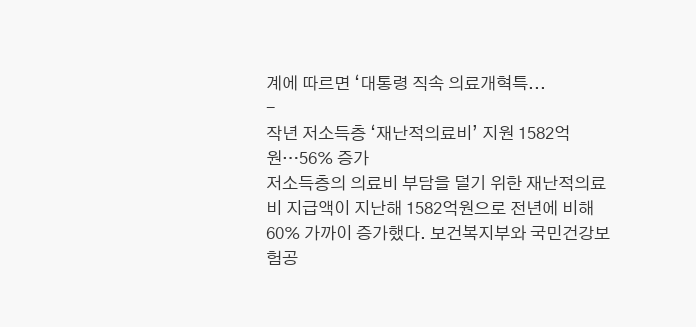계에 따르면 ‘대통령 직속 의료개혁특...
-
작년 저소득층 ‘재난적의료비’ 지원 1582억원…56% 증가
저소득층의 의료비 부담을 덜기 위한 재난적의료비 지급액이 지난해 1582억원으로 전년에 비해 60% 가까이 증가했다. 보건복지부와 국민건강보험공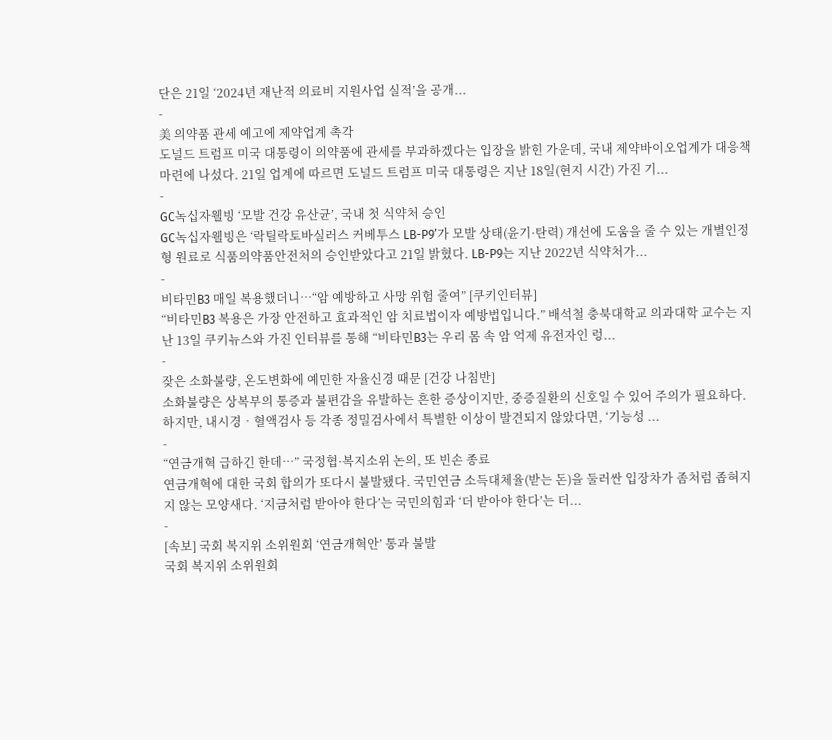단은 21일 ‘2024년 재난적 의료비 지원사업 실적’을 공개...
-
美 의약품 관세 예고에 제약업계 촉각
도널드 트럼프 미국 대통령이 의약품에 관세를 부과하겠다는 입장을 밝힌 가운데, 국내 제약바이오업계가 대응책 마련에 나섰다. 21일 업계에 따르면 도널드 트럼프 미국 대통령은 지난 18일(현지 시간) 가진 기...
-
GC녹십자웰빙 ‘모발 건강 유산균’, 국내 첫 식약처 승인
GC녹십자웰빙은 ‘락틸락토바실러스 커베투스 LB-P9’가 모발 상태(윤기·탄력) 개선에 도움을 줄 수 있는 개별인정형 원료로 식품의약품안전처의 승인받았다고 21일 밝혔다. LB-P9는 지난 2022년 식약처가...
-
비타민B3 매일 복용했더니…“암 예방하고 사망 위험 줄여” [쿠키인터뷰]
“비타민B3 복용은 가장 안전하고 효과적인 암 치료법이자 예방법입니다.” 배석철 충북대학교 의과대학 교수는 지난 13일 쿠키뉴스와 가진 인터뷰를 통해 “비타민B3는 우리 몸 속 암 억제 유전자인 렁...
-
잦은 소화불량, 온도변화에 예민한 자율신경 때문 [건강 나침반]
소화불량은 상복부의 통증과 불편감을 유발하는 흔한 증상이지만, 중증질환의 신호일 수 있어 주의가 필요하다. 하지만, 내시경‧혈액검사 등 각종 정밀검사에서 특별한 이상이 발견되지 않았다면, ‘기능성 ...
-
“연금개혁 급하긴 한데…” 국정협·복지소위 논의, 또 빈손 종료
연금개혁에 대한 국회 합의가 또다시 불발됐다. 국민연금 소득대체율(받는 돈)을 둘러싼 입장차가 좀처럼 좁혀지지 않는 모양새다. ‘지금처럼 받아야 한다’는 국민의힘과 ‘더 받아야 한다’는 더...
-
[속보] 국회 복지위 소위원회 ‘연금개혁안’ 통과 불발
국회 복지위 소위원회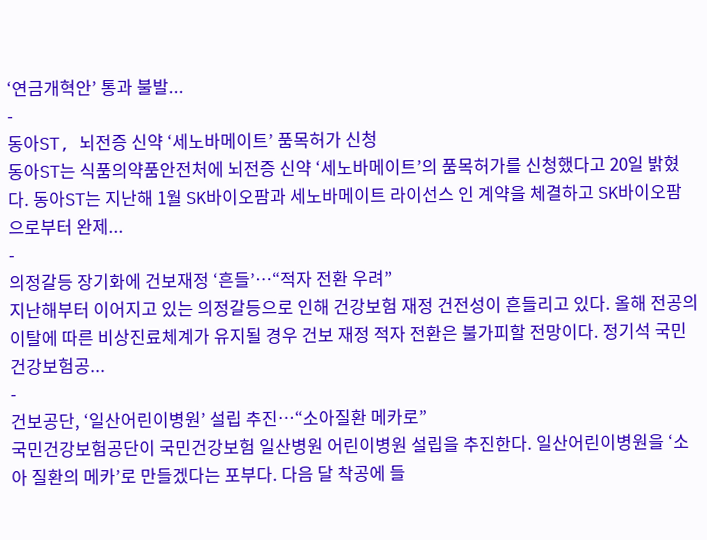‘연금개혁안’ 통과 불발...
-
동아ST, 뇌전증 신약 ‘세노바메이트’ 품목허가 신청
동아ST는 식품의약품안전처에 뇌전증 신약 ‘세노바메이트’의 품목허가를 신청했다고 20일 밝혔다. 동아ST는 지난해 1월 SK바이오팜과 세노바메이트 라이선스 인 계약을 체결하고 SK바이오팜으로부터 완제...
-
의정갈등 장기화에 건보재정 ‘흔들’…“적자 전환 우려”
지난해부터 이어지고 있는 의정갈등으로 인해 건강보험 재정 건전성이 흔들리고 있다. 올해 전공의 이탈에 따른 비상진료체계가 유지될 경우 건보 재정 적자 전환은 불가피할 전망이다. 정기석 국민건강보험공...
-
건보공단, ‘일산어린이병원’ 설립 추진…“소아질환 메카로”
국민건강보험공단이 국민건강보험 일산병원 어린이병원 설립을 추진한다. 일산어린이병원을 ‘소아 질환의 메카’로 만들겠다는 포부다. 다음 달 착공에 들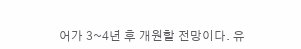어가 3~4년 후 개원할 전망이다. 유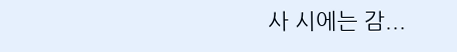사 시에는 감...